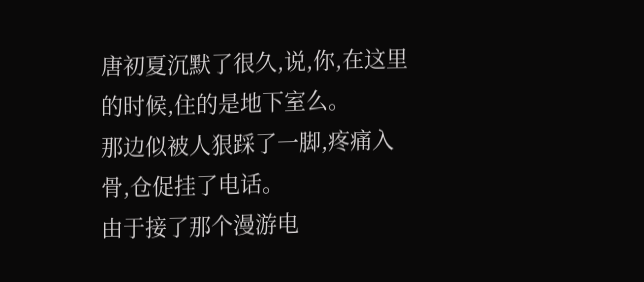唐初夏沉默了很久,说,你,在这里的时候,住的是地下室么。
那边似被人狠踩了一脚,疼痛入骨,仓促挂了电话。
由于接了那个漫游电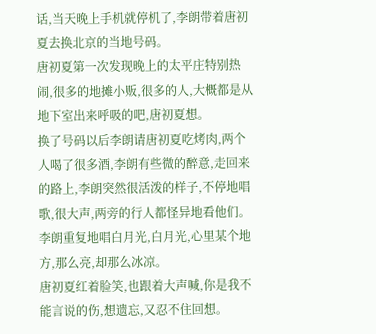话,当天晚上手机就停机了,李朗带着唐初夏去换北京的当地号码。
唐初夏第一次发现晚上的太平庄特别热闹,很多的地摊小贩,很多的人,大概都是从地下室出来呼吸的吧,唐初夏想。
换了号码以后李朗请唐初夏吃烤肉,两个人喝了很多酒,李朗有些微的醉意,走回来的路上,李朗突然很活泼的样子,不停地唱歌,很大声,两旁的行人都怪异地看他们。
李朗重复地唱白月光,白月光,心里某个地方,那么亮,却那么冰凉。
唐初夏红着脸笑,也跟着大声喊,你是我不能言说的伤,想遗忘,又忍不住回想。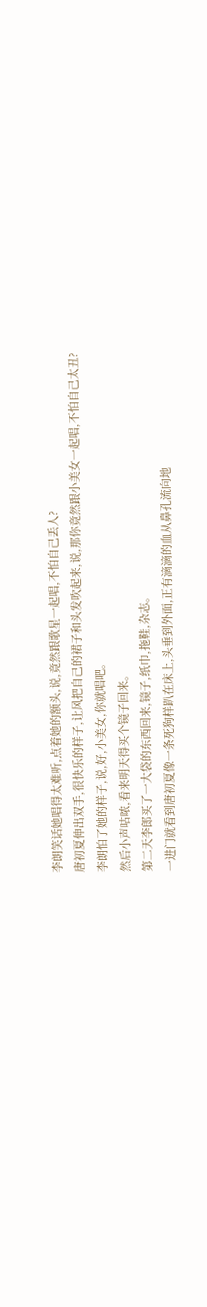李朗笑话她唱得太难听,点着她的额头,说,竟然跟歌星一起唱,不怕自己丢人?
唐初夏伸出双手,很快乐的样子,让风把自己的裙子和头发吹起来,说,那你竟然跟小美女一起唱,不怕自己太丑?
李朗怕了她的样子,说,好,小美女,你就唱吧。
然后小声咕哝,看来明天得买个镜子回来。
第二天李郎买了一大袋的东西回来,镜子,纸巾,拖鞋,杂志。
一进门就看到唐初夏像一条死狗样趴在床上,头垂到外面,正有滴滴的血从鼻孔流向地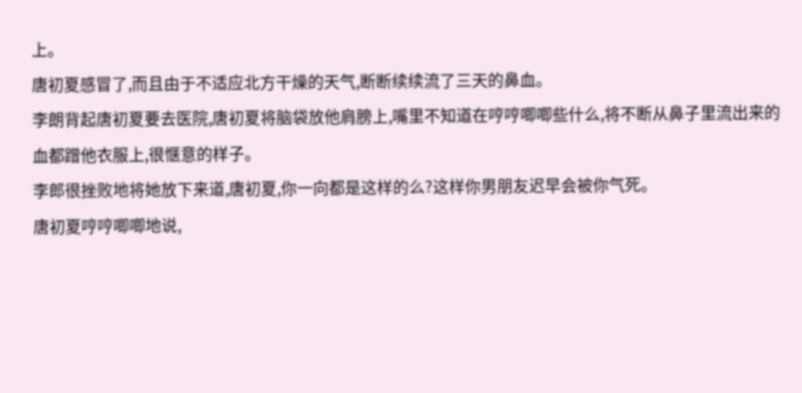上。
唐初夏感冒了,而且由于不适应北方干燥的天气,断断续续流了三天的鼻血。
李朗背起唐初夏要去医院,唐初夏将脑袋放他肩膀上,嘴里不知道在哼哼唧唧些什么,将不断从鼻子里流出来的血都蹭他衣服上,很惬意的样子。
李郎很挫败地将她放下来道,唐初夏,你一向都是这样的么?这样你男朋友迟早会被你气死。
唐初夏哼哼唧唧地说,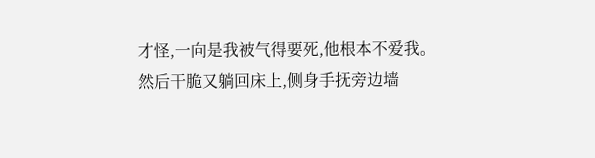才怪,一向是我被气得要死,他根本不爱我。
然后干脆又躺回床上,侧身手抚旁边墙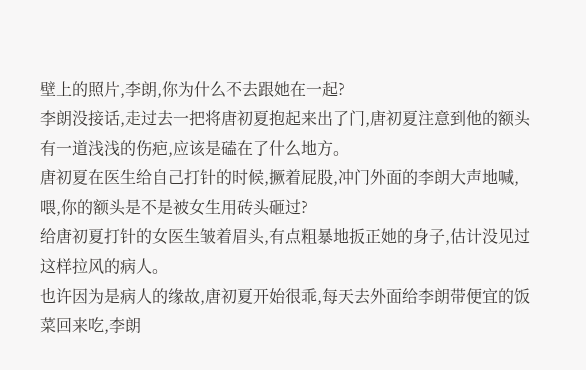壁上的照片,李朗,你为什么不去跟她在一起?
李朗没接话,走过去一把将唐初夏抱起来出了门,唐初夏注意到他的额头有一道浅浅的伤疤,应该是磕在了什么地方。
唐初夏在医生给自己打针的时候,撅着屁股,冲门外面的李朗大声地喊,喂,你的额头是不是被女生用砖头砸过?
给唐初夏打针的女医生皱着眉头,有点粗暴地扳正她的身子,估计没见过这样拉风的病人。
也许因为是病人的缘故,唐初夏开始很乖,每天去外面给李朗带便宜的饭菜回来吃,李朗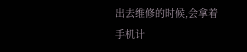出去维修的时候,会拿着手机计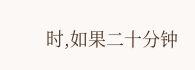时,如果二十分钟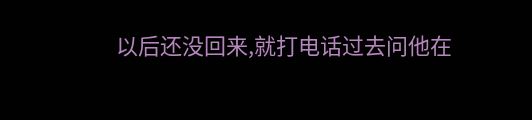以后还没回来,就打电话过去问他在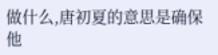做什么,唐初夏的意思是确保他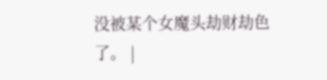没被某个女魔头劫财劫色了。 |